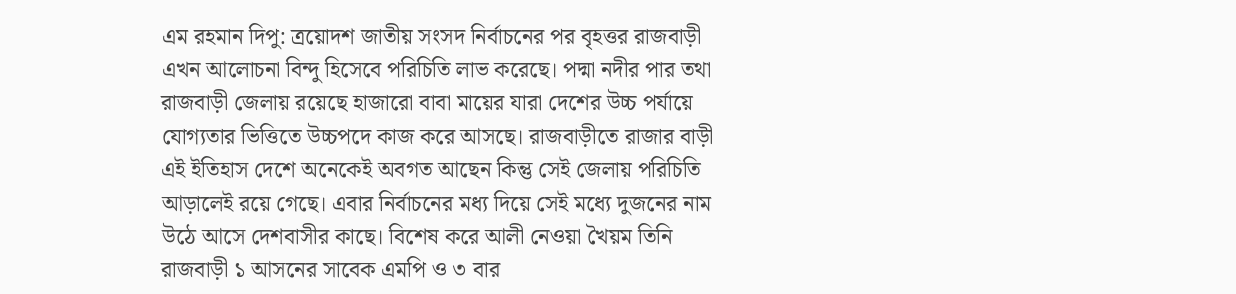এম রহমান দিপু: ত্রয়োদশ জাতীয় সংসদ নির্বাচনের পর বৃহত্তর রাজবাড়ী এখন আলোচনা বিন্দু হিসেবে পরিচিতি লাভ করেছে। পদ্মা নদীর পার তথা রাজবাড়ী জেলায় রয়েছে হাজারো বাবা মায়ের যারা দেশের উচ্চ পর্যায়ে যোগ্যতার ভিত্তিতে উচ্চপদে কাজ করে আসছে। রাজবাড়ীতে রাজার বাড়ী এই ইতিহাস দেশে অনেকেই অবগত আছেন কিন্তু সেই জেলায় পরিচিতি আড়ালেই রয়ে গেছে। এবার নির্বাচনের মধ্য দিয়ে সেই মধ্যে দুজনের নাম উঠে আসে দেশবাসীর কাছে। বিশেষ করে আলী নেওয়া খৈয়ম তিনি রাজবাড়ী ১ আসনের সাবেক এমপি ও ৩ বার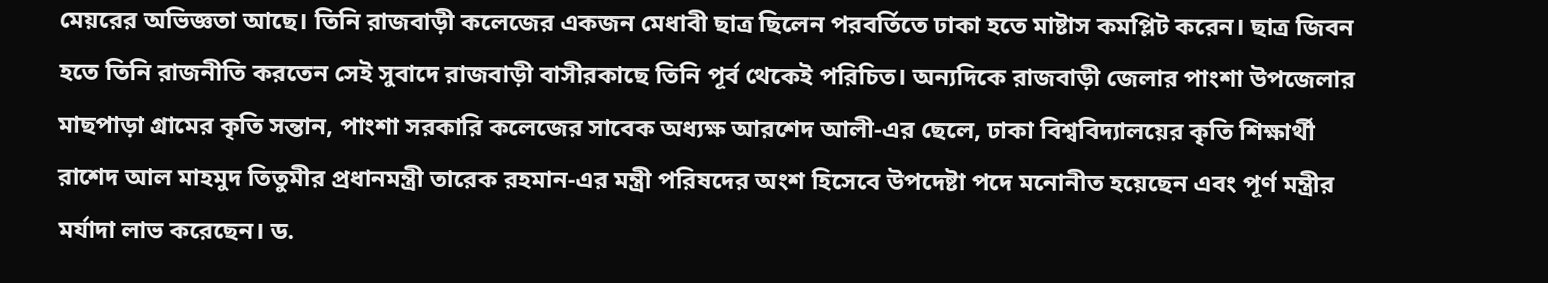মেয়রের অভিজ্ঞতা আছে। তিনি রাজবাড়ী কলেজের একজন মেধাবী ছাত্র ছিলেন পরবর্তিতে ঢাকা হতে মাষ্টাস কমপ্লিট করেন। ছাত্র জিবন হতে তিনি রাজনীতি করতেন সেই সুবাদে রাজবাড়ী বাসীরকাছে তিনি পূর্ব থেকেই পরিচিত। অন্যদিকে রাজবাড়ী জেলার পাংশা উপজেলার মাছপাড়া গ্রামের কৃতি সন্তান, পাংশা সরকারি কলেজের সাবেক অধ্যক্ষ আরশেদ আলী-এর ছেলে, ঢাকা বিশ্ববিদ্যালয়ের কৃতি শিক্ষার্থী রাশেদ আল মাহমুদ তিতুমীর প্রধানমন্ত্রী তারেক রহমান-এর মন্ত্রী পরিষদের অংশ হিসেবে উপদেষ্টা পদে মনোনীত হয়েছেন এবং পূর্ণ মন্ত্রীর মর্যাদা লাভ করেছেন। ড.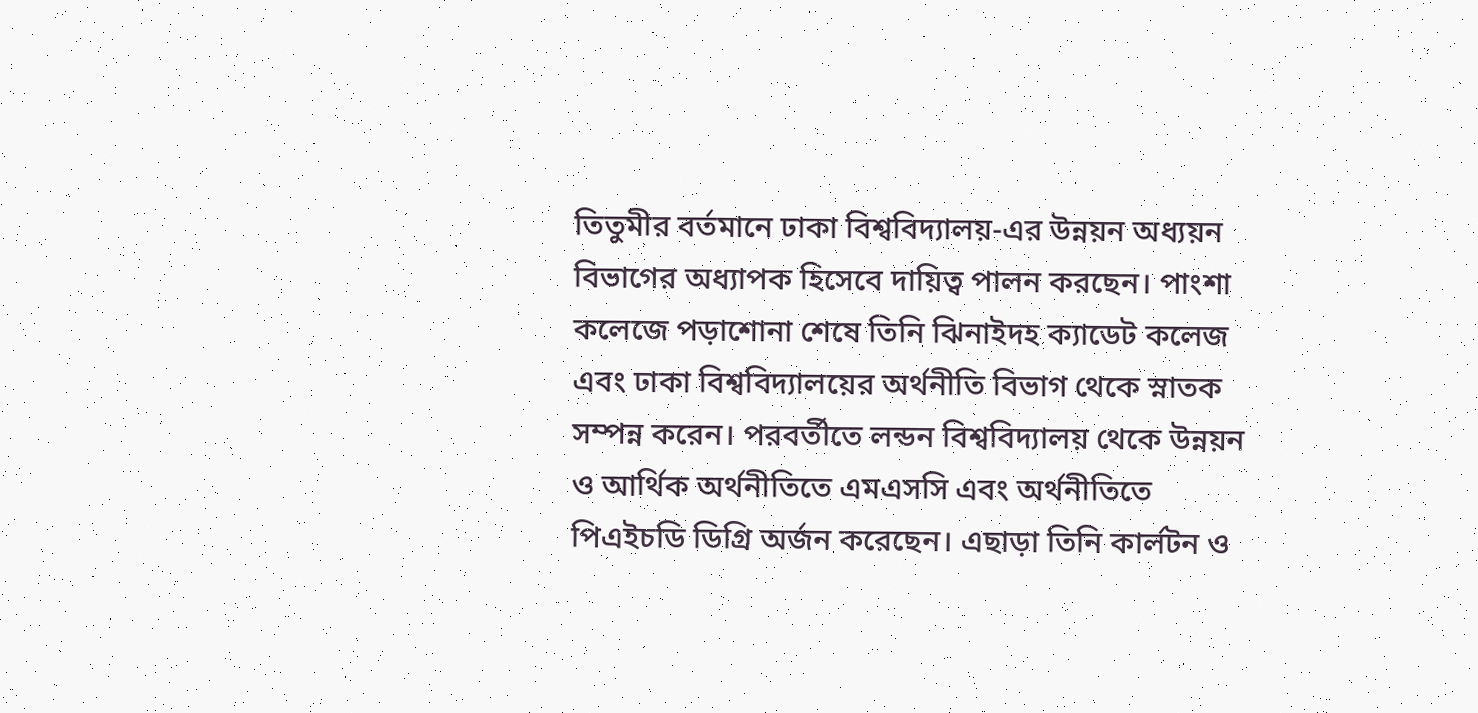তিতুমীর বর্তমানে ঢাকা বিশ্ববিদ্যালয়-এর উন্নয়ন অধ্যয়ন বিভাগের অধ্যাপক হিসেবে দায়িত্ব পালন করছেন। পাংশা কলেজে পড়াশোনা শেষে তিনি ঝিনাইদহ ক্যাডেট কলেজ এবং ঢাকা বিশ্ববিদ্যালয়ের অর্থনীতি বিভাগ থেকে স্নাতক সম্পন্ন করেন। পরবর্তীতে লন্ডন বিশ্ববিদ্যালয় থেকে উন্নয়ন ও আর্থিক অর্থনীতিতে এমএসসি এবং অর্থনীতিতে পিএইচডি ডিগ্রি অর্জন করেছেন। এছাড়া তিনি কার্লটন ও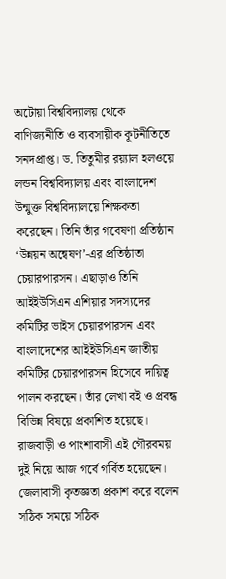অটোয়া বিশ্ববিদ্যালয় থেকে বাণিজ্যনীতি ও ব্যবসায়ীক কূটনীতিতে সনদপ্রাপ্ত। ড. তিতুমীর রয়্যাল হলওয়ে লন্ডন বিশ্ববিদ্যালয় এবং বাংলাদেশ উন্মুক্ত বিশ্ববিদ্যালয়ে শিক্ষকতা করেছেন। তিনি তাঁর গবেষণা প্রতিষ্ঠান ‘উন্নয়ন অন্বেষণ’-এর প্রতিষ্ঠাতা চেয়ারপারসন। এছাড়াও তিনি আইইউসিএন এশিয়ার সদস্যদের কমিটির ভাইস চেয়ারপারসন এবং বাংলাদেশের আইইউসিএন জাতীয় কমিটির চেয়ারপারসন হিসেবে দায়িত্ব পালন করছেন। তাঁর লেখা বই ও প্রবন্ধ বিভিন্ন বিষয়ে প্রকাশিত হয়েছে। রাজবাড়ী ও পাংশাবাসী এই গৌরবময় দুই নিয়ে আজ গর্বে গর্বিত হয়েছেন। জেলাবাসী কৃতজ্ঞতা প্রকাশ করে বলেন সঠিক সময়ে সঠিক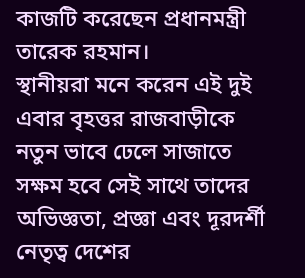কাজটি করেছেন প্রধানমন্ত্রী তারেক রহমান।
স্থানীয়রা মনে করেন এই দুই এবার বৃহত্তর রাজবাড়ীকে নতুন ভাবে ঢেলে সাজাতে সক্ষম হবে সেই সাথে তাদের অভিজ্ঞতা, প্রজ্ঞা এবং দূরদর্শী নেতৃত্ব দেশের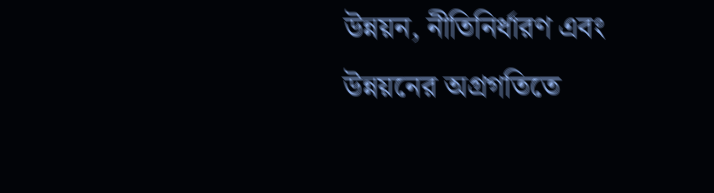উন্নয়ন, নীতিনির্ধারণ এবং উন্নয়নের অগ্রগতিতে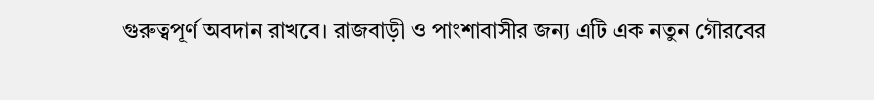গুরুত্বপূর্ণ অবদান রাখবে। রাজবাড়ী ও পাংশাবাসীর জন্য এটি এক নতুন গৌরবের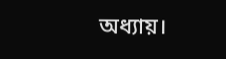অধ্যায়।